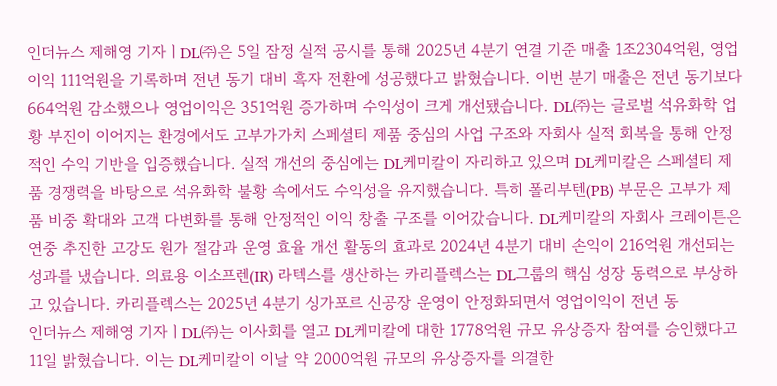인더뉴스 제해영 기자ㅣDL㈜은 5일 잠정 실적 공시를 통해 2025년 4분기 연결 기준 매출 1조2304억원, 영업이익 111억원을 기록하며 전년 동기 대비 흑자 전환에 성공했다고 밝혔습니다. 이번 분기 매출은 전년 동기보다 664억원 감소했으나 영업이익은 351억원 증가하며 수익성이 크게 개선됐습니다. DL㈜는 글로벌 석유화학 업황 부진이 이어지는 환경에서도 고부가가치 스페셜티 제품 중심의 사업 구조와 자회사 실적 회복을 통해 안정적인 수익 기반을 입증했습니다. 실적 개선의 중심에는 DL케미칼이 자리하고 있으며 DL케미칼은 스페셜티 제품 경쟁력을 바탕으로 석유화학 불황 속에서도 수익성을 유지했습니다. 특히 폴리부텐(PB) 부문은 고부가 제품 비중 확대와 고객 다변화를 통해 안정적인 이익 창출 구조를 이어갔습니다. DL케미칼의 자회사 크레이튼은 연중 추진한 고강도 원가 절감과 운영 효율 개선 활동의 효과로 2024년 4분기 대비 손익이 216억원 개선되는 성과를 냈습니다. 의료용 이소프렌(IR) 라텍스를 생산하는 카리플렉스는 DL그룹의 핵심 성장 동력으로 부상하고 있습니다. 카리플렉스는 2025년 4분기 싱가포르 신공장 운영이 안정화되면서 영업이익이 전년 동
인더뉴스 제해영 기자ㅣDL㈜는 이사회를 열고 DL케미칼에 대한 1778억원 규모 유상증자 참여를 승인했다고 11일 밝혔습니다. 이는 DL케미칼이 이날 약 2000억원 규모의 유상증자를 의결한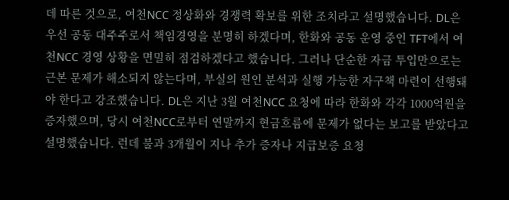데 따른 것으로, 여천NCC 정상화와 경쟁력 확보를 위한 조치라고 설명했습니다. DL은 우선 공동 대주주로서 책임경영을 분명히 하겠다며, 한화와 공동 운영 중인 TFT에서 여천NCC 경영 상황을 면밀히 점검하겠다고 했습니다. 그러나 단순한 자금 투입만으로는 근본 문제가 해소되지 않는다며, 부실의 원인 분석과 실행 가능한 자구책 마련이 선행돼야 한다고 강조했습니다. DL은 지난 3월 여천NCC 요청에 따라 한화와 각각 1000억원을 증자했으며, 당시 여천NCC로부터 연말까지 현금흐름에 문제가 없다는 보고를 받았다고 설명했습니다. 런데 불과 3개월이 지나 추가 증자나 지급보증 요청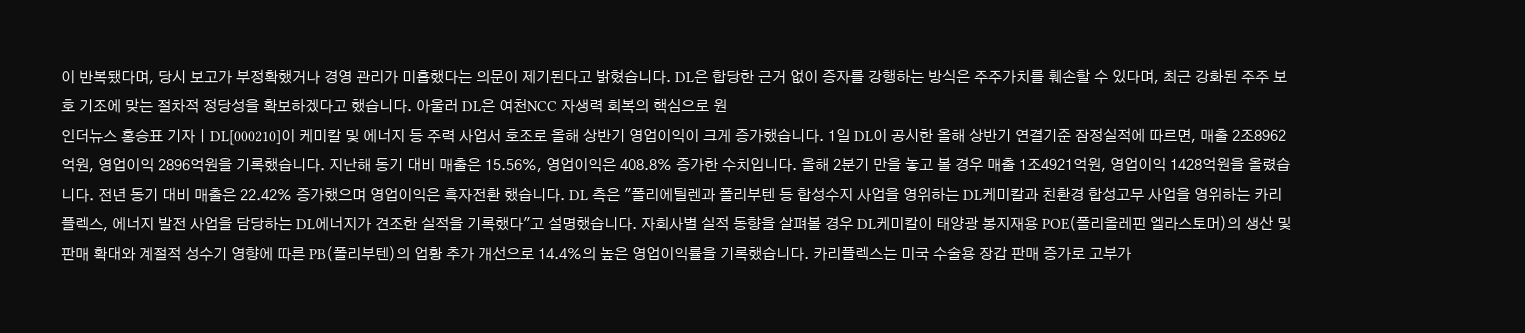이 반복됐다며, 당시 보고가 부정확했거나 경영 관리가 미흡했다는 의문이 제기된다고 밝혔습니다. DL은 합당한 근거 없이 증자를 강행하는 방식은 주주가치를 훼손할 수 있다며, 최근 강화된 주주 보호 기조에 맞는 절차적 정당성을 확보하겠다고 했습니다. 아울러 DL은 여천NCC 자생력 회복의 핵심으로 원
인더뉴스 홍승표 기자ㅣDL[000210]이 케미칼 및 에너지 등 주력 사업서 호조로 올해 상반기 영업이익이 크게 증가했습니다. 1일 DL이 공시한 올해 상반기 연결기준 잠정실적에 따르면, 매출 2조8962억원, 영업이익 2896억원을 기록했습니다. 지난해 동기 대비 매출은 15.56%, 영업이익은 408.8% 증가한 수치입니다. 올해 2분기 만을 놓고 볼 경우 매출 1조4921억원, 영업이익 1428억원을 올렸습니다. 전년 동기 대비 매출은 22.42% 증가했으며 영업이익은 흑자전환 했습니다. DL 측은 "폴리에틸렌과 폴리부텐 등 합성수지 사업을 영위하는 DL케미칼과 친환경 합성고무 사업을 영위하는 카리플렉스, 에너지 발전 사업을 담당하는 DL에너지가 견조한 실적을 기록했다"고 설명했습니다. 자회사별 실적 동향을 살펴볼 경우 DL케미칼이 태양광 봉지재용 POE(폴리올레핀 엘라스토머)의 생산 및 판매 확대와 계절적 성수기 영향에 따른 PB(폴리부텐)의 업황 추가 개선으로 14.4%의 높은 영업이익률을 기록했습니다. 카리플렉스는 미국 수술용 장갑 판매 증가로 고부가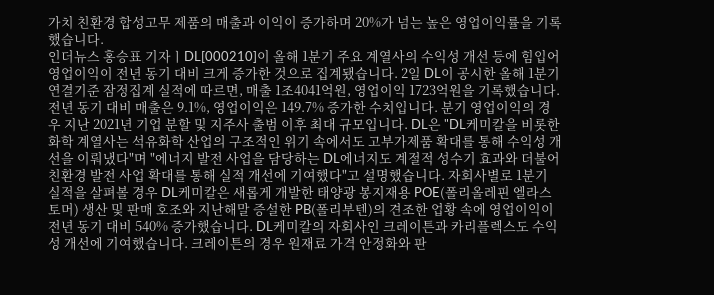가치 친환경 합성고무 제품의 매출과 이익이 증가하며 20%가 넘는 높은 영업이익률을 기록했습니다.
인더뉴스 홍승표 기자ㅣDL[000210]이 올해 1분기 주요 계열사의 수익성 개선 등에 힘입어 영업이익이 전년 동기 대비 크게 증가한 것으로 집계됐습니다. 2일 DL이 공시한 올해 1분기 연결기준 잠정집계 실적에 따르면, 매출 1조4041억원, 영업이익 1723억원을 기록했습니다. 전년 동기 대비 매출은 9.1%, 영업이익은 149.7% 증가한 수치입니다. 분기 영업이익의 경우 지난 2021년 기업 분할 및 지주사 출범 이후 최대 규모입니다. DL은 "DL케미칼을 비롯한 화학 계열사는 석유화학 산업의 구조적인 위기 속에서도 고부가제품 확대를 통해 수익성 개선을 이뤄냈다"며 "에너지 발전 사업을 담당하는 DL에너지도 계절적 성수기 효과와 더불어 친환경 발전 사업 확대를 통해 실적 개선에 기여했다"고 설명했습니다. 자회사별로 1분기 실적을 살펴볼 경우 DL케미칼은 새롭게 개발한 태양광 봉지재용 POE(폴리올레핀 엘라스토머) 생산 및 판매 호조와 지난해말 증설한 PB(폴리부텐)의 견조한 업황 속에 영업이익이 전년 동기 대비 540% 증가했습니다. DL케미칼의 자회사인 크레이튼과 카리플렉스도 수익성 개선에 기여했습니다. 크레이튼의 경우 원재료 가격 안정화와 판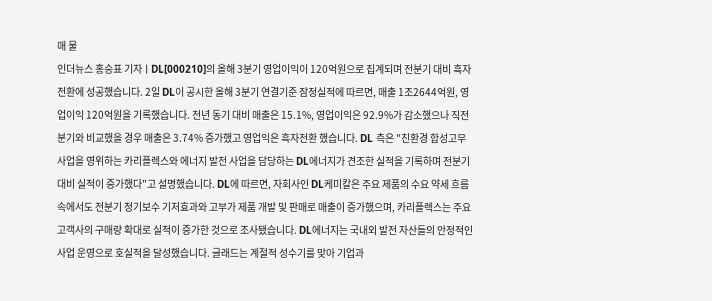매 물
인더뉴스 홍승표 기자ㅣDL[000210]의 올해 3분기 영업이익이 120억원으로 집계되며 전분기 대비 흑자전환에 성공했습니다. 2일 DL이 공시한 올해 3분기 연결기준 잠정실적에 따르면, 매출 1조2644억원, 영업이익 120억원을 기록했습니다. 전년 동기 대비 매출은 15.1%, 영업이익은 92.9%가 감소했으나 직전 분기와 비교했을 경우 매출은 3.74% 증가했고 영업익은 흑자전환 했습니다. DL 측은 "친환경 합성고무 사업을 영위하는 카리플렉스와 에너지 발전 사업을 담당하는 DL에너지가 견조한 실적을 기록하며 전분기 대비 실적이 증가했다"고 설명했습니다. DL에 따르면, 자회사인 DL케미칼은 주요 제품의 수요 약세 흐름 속에서도 전분기 정기보수 기저효과와 고부가 제품 개발 및 판매로 매출이 증가했으며, 카리플렉스는 주요 고객사의 구매량 확대로 실적이 증가한 것으로 조사됐습니다. DL에너지는 국내외 발전 자산들의 안정적인 사업 운영으로 호실적을 달성했습니다. 글래드는 계절적 성수기를 맞아 기업과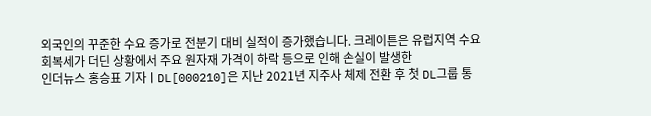외국인의 꾸준한 수요 증가로 전분기 대비 실적이 증가했습니다. 크레이튼은 유럽지역 수요 회복세가 더딘 상황에서 주요 원자재 가격이 하락 등으로 인해 손실이 발생한
인더뉴스 홍승표 기자ㅣDL[000210]은 지난 2021년 지주사 체제 전환 후 첫 DL그룹 통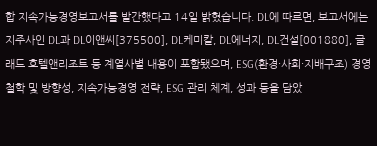합 지속가능경영보고서를 발간했다고 14일 밝혔습니다. DL에 따르면, 보고서에는 지주사인 DL과 DL이앤씨[375500], DL케미칼, DL에너지, DL건설[001880], 글래드 호텔앤리조트 등 계열사별 내용이 포함됐으며, ESG(환경·사회·지배구조) 경영 철학 및 방향성, 지속가능경영 전략, ESG 관리 체계, 성과 등을 담았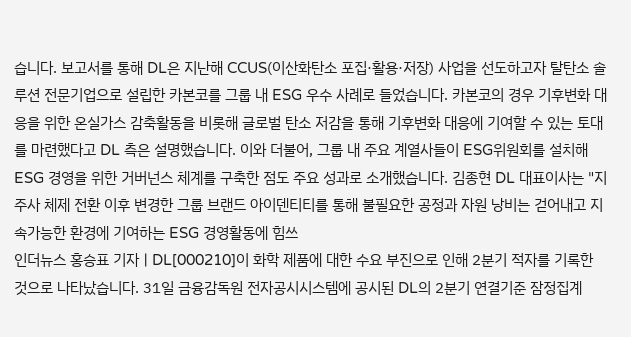습니다. 보고서를 통해 DL은 지난해 CCUS(이산화탄소 포집·활용·저장) 사업을 선도하고자 탈탄소 솔루션 전문기업으로 설립한 카본코를 그룹 내 ESG 우수 사례로 들었습니다. 카본코의 경우 기후변화 대응을 위한 온실가스 감축활동을 비롯해 글로벌 탄소 저감을 통해 기후변화 대응에 기여할 수 있는 토대를 마련했다고 DL 측은 설명했습니다. 이와 더불어, 그룹 내 주요 계열사들이 ESG위원회를 설치해 ESG 경영을 위한 거버넌스 체계를 구축한 점도 주요 성과로 소개했습니다. 김종현 DL 대표이사는 "지주사 체제 전환 이후 변경한 그룹 브랜드 아이덴티티를 통해 불필요한 공정과 자원 낭비는 걷어내고 지속가능한 환경에 기여하는 ESG 경영활동에 힘쓰
인더뉴스 홍승표 기자ㅣDL[000210]이 화학 제품에 대한 수요 부진으로 인해 2분기 적자를 기록한 것으로 나타났습니다. 31일 금융감독원 전자공시시스템에 공시된 DL의 2분기 연결기준 잠정집계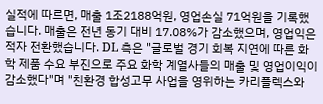실적에 따르면, 매출 1조2188억원, 영업손실 71억원을 기록했습니다. 매출은 전년 동기 대비 17.08%가 감소했으며, 영업익은 적자 전환했습니다. DL 측은 "글로벌 경기 회복 지연에 따른 화학 제품 수요 부진으로 주요 화학 계열사들의 매출 및 영업이익이 감소했다"며 "친환경 합성고무 사업을 영위하는 카리플렉스와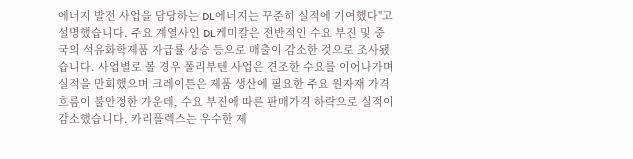에너지 발전 사업을 담당하는 DL에너지는 꾸준히 실적에 기여했다"고 설명했습니다. 주요 계열사인 DL케미칼은 전반적인 수요 부진 및 중국의 석유화학제품 자급률 상승 등으로 매출이 감소한 것으로 조사됐습니다. 사업별로 볼 경우 폴리부텐 사업은 견조한 수요를 이어나가며 실적을 만회했으며 크레이튼은 제품 생산에 필요한 주요 원자재 가격 흐름이 불안정한 가운데, 수요 부진에 따른 판매가격 하락으로 실적이 감소했습니다. 카리플렉스는 우수한 제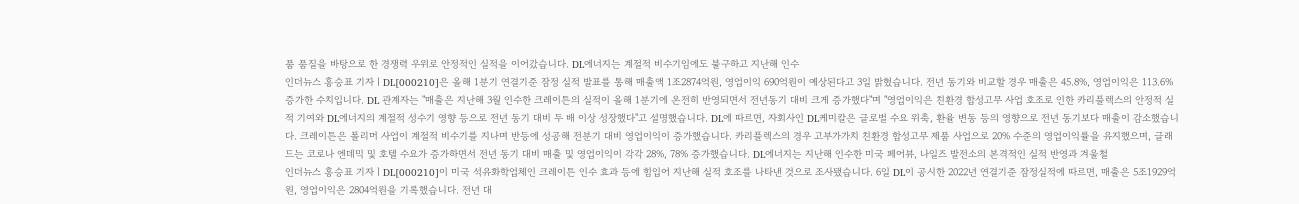품 품질을 바탕으로 한 경쟁력 우위로 안정적인 실적을 이어갔습니다. DL에너지는 계절적 비수기임에도 불구하고 지난해 인수
인더뉴스 홍승표 기자ㅣDL[000210]은 올해 1분기 연결기준 잠정 실적 발표를 통해 매출액 1조2874억원, 영업이익 690억원이 예상된다고 3일 밝혔습니다. 전년 동기와 비교할 경우 매출은 45.8%, 영업이익은 113.6% 증가한 수치입니다. DL 관계자는 "매출은 지난해 3월 인수한 크레이튼의 실적이 올해 1분기에 온전히 반영되면서 전년동기 대비 크게 증가했다"며 "영업이익은 친환경 합성고무 사업 호조로 인한 카리플렉스의 안정적 실적 기여와 DL에너지의 계절적 성수기 영향 등으로 전년 동기 대비 두 배 이상 성장했다"고 설명했습니다. DL에 따르면, 자회사인 DL케미칼은 글로벌 수요 위축, 환율 변동 등의 영향으로 전년 동기보다 매출이 감소했습니다. 크레이튼은 폴리머 사업이 계절적 비수기를 지나며 반등에 성공해 전분기 대비 영업이익이 증가했습니다. 카리플렉스의 경우 고부가가치 친환경 합성고무 제품 사업으로 20% 수준의 영업이익률을 유지했으며, 글래드는 코로나 엔데믹 및 호텔 수요가 증가하면서 전년 동기 대비 매출 및 영업이익이 각각 28%, 78% 증가했습니다. DL에너지는 지난해 인수한 미국 페어뷰, 나일즈 발전소의 본격적인 실적 반영과 겨울철
인더뉴스 홍승표 기자ㅣDL[000210]이 미국 석유화학업체인 크레이튼 인수 효과 등에 힘입어 지난해 실적 호조를 나타낸 것으로 조사됐습니다. 6일 DL이 공시한 2022년 연결기준 잠정실적에 따르면, 매출은 5조1929억원, 영업이익은 2804억원을 기록했습니다. 전년 대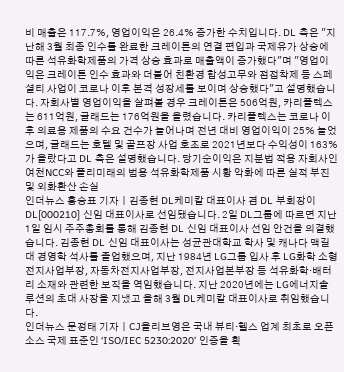비 매출은 117.7%, 영업이익은 26.4% 증가한 수치입니다. DL 측은 "지난해 3월 최종 인수를 완료한 크레이튼의 연결 편입과 국제유가 상승에 따른 석유화학제품의 가격 상승 효과로 매출액이 증가했다"며 "영업이익은 크레이튼 인수 효과와 더불어 친환경 합성고무와 점접착제 등 스페셜티 사업이 코로나 이후 본격 성장세를 보이며 상승했다"고 설명했습니다. 자회사별 영업이익을 살펴볼 경우 크레이튼은 506억원, 카리플렉스는 611억원, 글래드는 176억원을 올렸습니다. 카리플렉스는 코로나 이후 의료용 제품의 수요 건수가 늘어나며 전년 대비 영업이익이 25% 늘었으며, 글래드는 호텔 및 골프장 사업 호조로 2021년보다 수익성이 163%가 올랐다고 DL 측은 설명했습니다. 당기순이익은 지분법 적용 자회사인 여천NCC와 폴리미래의 범용 석유화학제품 시황 악화에 따른 실적 부진 및 외화환산 손실
인더뉴스 홍승표 기자ㅣ김종현 DL케미칼 대표이사 겸 DL 부회장이 DL[000210] 신임 대표이사로 선임됐습니다. 2일 DL그룹에 따르면 지난 1일 임시 주주총회를 통해 김종현 DL 신임 대표이사 선임 안건을 의결했습니다. 김종현 DL 신임 대표이사는 성균관대학교 학사 및 캐나다 맥길대 경영학 석사를 졸업했으며, 지난 1984년 LG그룹 입사 후 LG화학 소형전지사업부장, 자동차전지사업부장, 전지사업본부장 등 석유화학·배터리 소재와 관련한 보직을 역임했습니다. 지난 2020년에는 LG에너지솔루션의 초대 사장을 지냈고 올해 3월 DL케미칼 대표이사로 취임했습니다.
인더뉴스 문정태 기자ㅣCJ올리브영은 국내 뷰티·헬스 업계 최초로 오픈소스 국제 표준인 ‘ISO/IEC 5230:2020’ 인증을 획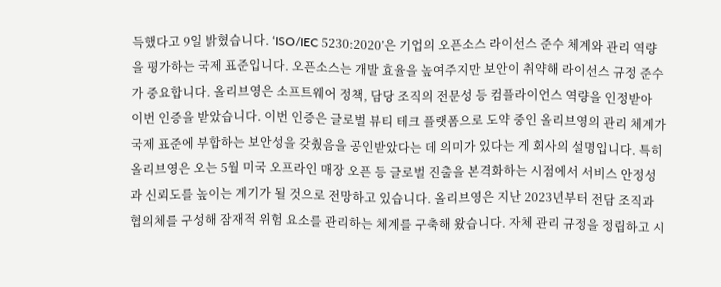득했다고 9일 밝혔습니다. ‘ISO/IEC 5230:2020’은 기업의 오픈소스 라이선스 준수 체계와 관리 역량을 평가하는 국제 표준입니다. 오픈소스는 개발 효율을 높여주지만 보안이 취약해 라이선스 규정 준수가 중요합니다. 올리브영은 소프트웨어 정책, 담당 조직의 전문성 등 컴플라이언스 역량을 인정받아 이번 인증을 받았습니다. 이번 인증은 글로벌 뷰티 테크 플랫폼으로 도약 중인 올리브영의 관리 체계가 국제 표준에 부합하는 보안성을 갖췄음을 공인받았다는 데 의미가 있다는 게 회사의 설명입니다. 특히 올리브영은 오는 5월 미국 오프라인 매장 오픈 등 글로벌 진출을 본격화하는 시점에서 서비스 안정성과 신뢰도를 높이는 계기가 될 것으로 전망하고 있습니다. 올리브영은 지난 2023년부터 전담 조직과 협의체를 구성해 잠재적 위험 요소를 관리하는 체계를 구축해 왔습니다. 자체 관리 규정을 정립하고 시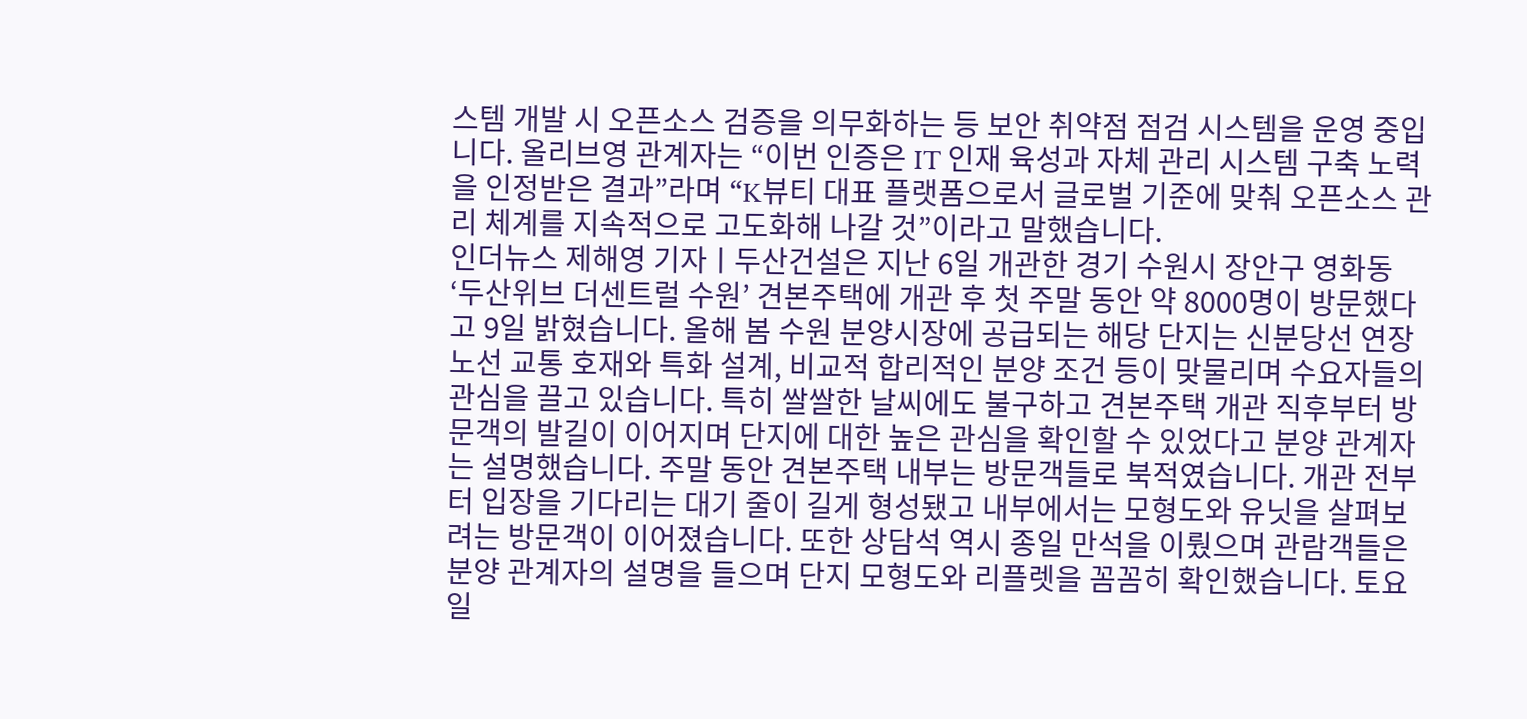스템 개발 시 오픈소스 검증을 의무화하는 등 보안 취약점 점검 시스템을 운영 중입니다. 올리브영 관계자는 “이번 인증은 IT 인재 육성과 자체 관리 시스템 구축 노력을 인정받은 결과”라며 “K뷰티 대표 플랫폼으로서 글로벌 기준에 맞춰 오픈소스 관리 체계를 지속적으로 고도화해 나갈 것”이라고 말했습니다.
인더뉴스 제해영 기자ㅣ두산건설은 지난 6일 개관한 경기 수원시 장안구 영화동 ‘두산위브 더센트럴 수원’ 견본주택에 개관 후 첫 주말 동안 약 8000명이 방문했다고 9일 밝혔습니다. 올해 봄 수원 분양시장에 공급되는 해당 단지는 신분당선 연장노선 교통 호재와 특화 설계, 비교적 합리적인 분양 조건 등이 맞물리며 수요자들의 관심을 끌고 있습니다. 특히 쌀쌀한 날씨에도 불구하고 견본주택 개관 직후부터 방문객의 발길이 이어지며 단지에 대한 높은 관심을 확인할 수 있었다고 분양 관계자는 설명했습니다. 주말 동안 견본주택 내부는 방문객들로 북적였습니다. 개관 전부터 입장을 기다리는 대기 줄이 길게 형성됐고 내부에서는 모형도와 유닛을 살펴보려는 방문객이 이어졌습니다. 또한 상담석 역시 종일 만석을 이뤘으며 관람객들은 분양 관계자의 설명을 들으며 단지 모형도와 리플렛을 꼼꼼히 확인했습니다. 토요일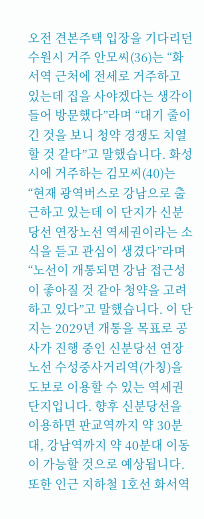오전 견본주택 입장을 기다리던 수원시 거주 안모씨(36)는 “화서역 근처에 전세로 거주하고 있는데 집을 사야겠다는 생각이 들어 방문했다”라며 “대기 줄이 긴 것을 보니 청약 경쟁도 치열할 것 같다”고 말했습니다. 화성시에 거주하는 김모씨(40)는 “현재 광역버스로 강남으로 출근하고 있는데 이 단지가 신분당선 연장노선 역세권이라는 소식을 듣고 관심이 생겼다”라며 “노선이 개통되면 강남 접근성이 좋아질 것 같아 청약을 고려하고 있다”고 말했습니다. 이 단지는 2029년 개통을 목표로 공사가 진행 중인 신분당선 연장노선 수성중사거리역(가칭)을 도보로 이용할 수 있는 역세권 단지입니다. 향후 신분당선을 이용하면 판교역까지 약 30분대, 강남역까지 약 40분대 이동이 가능할 것으로 예상됩니다. 또한 인근 지하철 1호선 화서역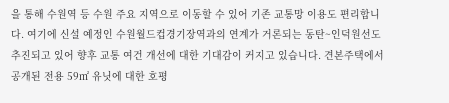을 통해 수원역 등 수원 주요 지역으로 이동할 수 있어 기존 교통망 이용도 편리합니다. 여기에 신설 예정인 수원월드컵경기장역과의 연계가 거론되는 동탄~인덕원선도 추진되고 있어 향후 교통 여건 개선에 대한 기대감이 커지고 있습니다. 견본주택에서 공개된 전용 59㎡ 유닛에 대한 호평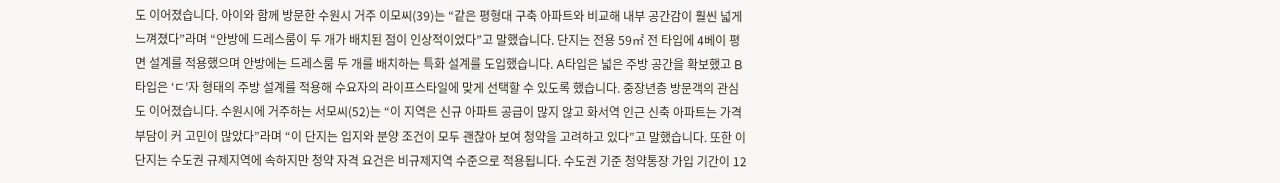도 이어졌습니다. 아이와 함께 방문한 수원시 거주 이모씨(39)는 “같은 평형대 구축 아파트와 비교해 내부 공간감이 훨씬 넓게 느껴졌다”라며 “안방에 드레스룸이 두 개가 배치된 점이 인상적이었다”고 말했습니다. 단지는 전용 59㎡ 전 타입에 4베이 평면 설계를 적용했으며 안방에는 드레스룸 두 개를 배치하는 특화 설계를 도입했습니다. A타입은 넓은 주방 공간을 확보했고 B타입은 ‘ㄷ’자 형태의 주방 설계를 적용해 수요자의 라이프스타일에 맞게 선택할 수 있도록 했습니다. 중장년층 방문객의 관심도 이어졌습니다. 수원시에 거주하는 서모씨(52)는 “이 지역은 신규 아파트 공급이 많지 않고 화서역 인근 신축 아파트는 가격 부담이 커 고민이 많았다”라며 “이 단지는 입지와 분양 조건이 모두 괜찮아 보여 청약을 고려하고 있다”고 말했습니다. 또한 이 단지는 수도권 규제지역에 속하지만 청약 자격 요건은 비규제지역 수준으로 적용됩니다. 수도권 기준 청약통장 가입 기간이 12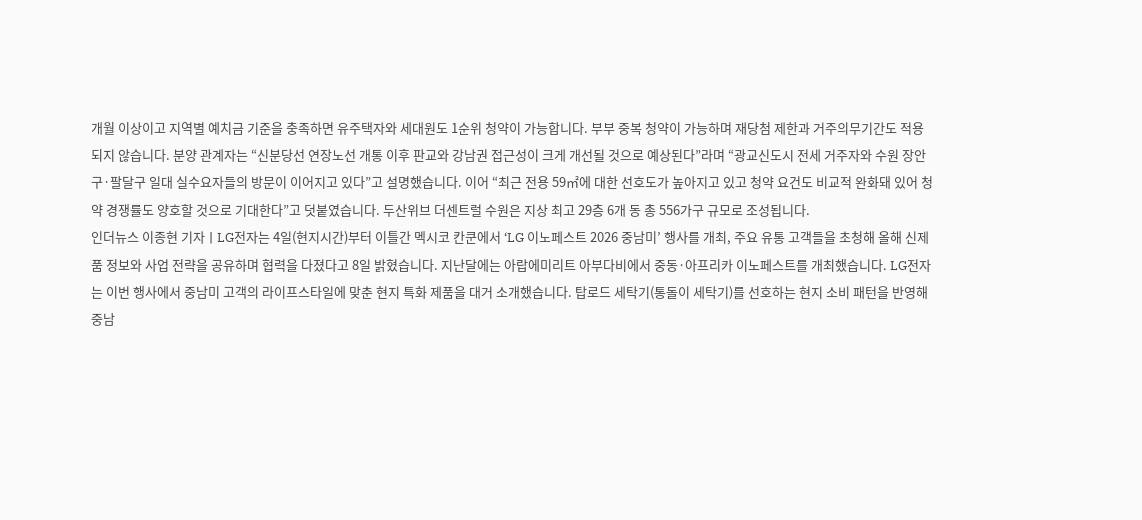개월 이상이고 지역별 예치금 기준을 충족하면 유주택자와 세대원도 1순위 청약이 가능합니다. 부부 중복 청약이 가능하며 재당첨 제한과 거주의무기간도 적용되지 않습니다. 분양 관계자는 “신분당선 연장노선 개통 이후 판교와 강남권 접근성이 크게 개선될 것으로 예상된다”라며 “광교신도시 전세 거주자와 수원 장안구·팔달구 일대 실수요자들의 방문이 이어지고 있다”고 설명했습니다. 이어 “최근 전용 59㎡에 대한 선호도가 높아지고 있고 청약 요건도 비교적 완화돼 있어 청약 경쟁률도 양호할 것으로 기대한다”고 덧붙였습니다. 두산위브 더센트럴 수원은 지상 최고 29층 6개 동 총 556가구 규모로 조성됩니다.
인더뉴스 이종현 기자ㅣLG전자는 4일(현지시간)부터 이틀간 멕시코 칸쿤에서 ‘LG 이노페스트 2026 중남미’ 행사를 개최, 주요 유통 고객들을 초청해 올해 신제품 정보와 사업 전략을 공유하며 협력을 다졌다고 8일 밝혔습니다. 지난달에는 아랍에미리트 아부다비에서 중동·아프리카 이노페스트를 개최했습니다. LG전자는 이번 행사에서 중남미 고객의 라이프스타일에 맞춘 현지 특화 제품을 대거 소개했습니다. 탑로드 세탁기(통돌이 세탁기)를 선호하는 현지 소비 패턴을 반영해 중남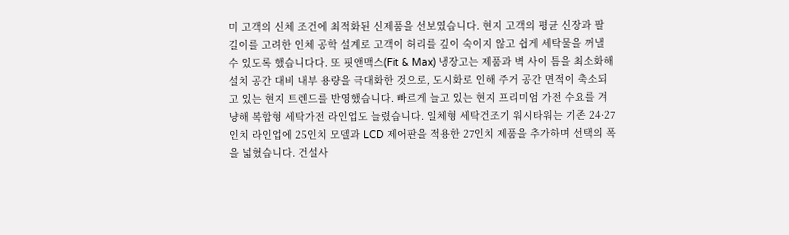미 고객의 신체 조건에 최적화된 신제품을 선보였습니다. 현지 고객의 평균 신장과 팔 길이를 고려한 인체 공학 설계로 고객이 허리를 깊이 숙이지 않고 쉽게 세탁물을 꺼낼 수 있도록 했습니다다. 또 핏앤맥스(Fit & Max) 냉장고는 제품과 벽 사이 틈을 최소화해 설치 공간 대비 내부 용량을 극대화한 것으로, 도시화로 인해 주거 공간 면적이 축소되고 있는 현지 트렌드를 반영했습니다. 빠르게 늘고 있는 현지 프리미엄 가전 수요를 겨냥해 복합형 세탁가전 라인업도 늘렸습니다. 일체형 세탁건조기 워시타워는 기존 24·27인치 라인업에 25인치 모델과 LCD 제어판을 적용한 27인치 제품을 추가하며 선택의 폭을 넓혔습니다. 건설사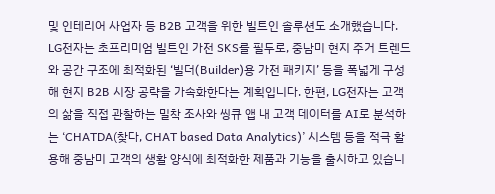및 인테리어 사업자 등 B2B 고객을 위한 빌트인 솔루션도 소개했습니다. LG전자는 초프리미엄 빌트인 가전 SKS를 필두로, 중남미 현지 주거 트렌드와 공간 구조에 최적화된 ‘빌더(Builder)용 가전 패키지’ 등을 폭넓게 구성해 현지 B2B 시장 공략을 가속화한다는 계획입니다. 한편, LG전자는 고객의 삶을 직접 관찰하는 밀착 조사와 씽큐 앱 내 고객 데이터를 AI로 분석하는 ‘CHATDA(찾다, CHAT based Data Analytics)’ 시스템 등을 적극 활용해 중남미 고객의 생활 양식에 최적화한 제품과 기능을 출시하고 있습니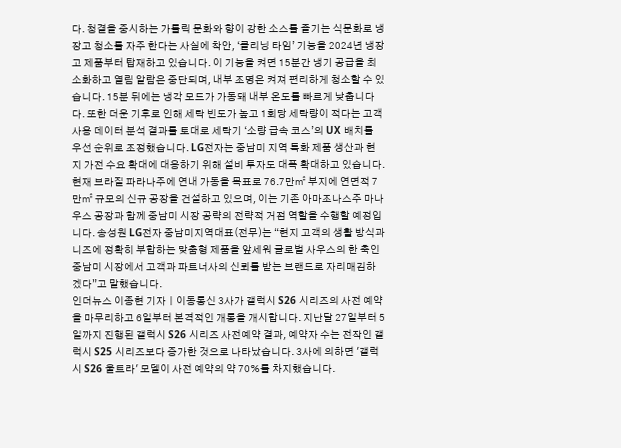다. 청결을 중시하는 가톨릭 문화와 향이 강한 소스를 즐기는 식문화로 냉장고 청소를 자주 한다는 사실에 착안, ‘클리닝 타임’ 기능을 2024년 냉장고 제품부터 탑재하고 있습니다. 이 기능을 켜면 15분간 냉기 공급을 최소화하고 열림 알람은 중단되며, 내부 조명은 켜져 편리하게 청소할 수 있습니다. 15분 뒤에는 냉각 모드가 가동돼 내부 온도를 빠르게 낮춥니다다. 또한 더운 기후로 인해 세탁 빈도가 높고 1회당 세탁량이 적다는 고객 사용 데이터 분석 결과를 토대로 세탁기 ‘소량 급속 코스’의 UX 배치를 우선 순위로 조정했습니다. LG전자는 중남미 지역 특화 제품 생산과 현지 가전 수요 확대에 대응하기 위해 설비 투자도 대폭 확대하고 있습니다. 현재 브라질 파라나주에 연내 가동을 목표로 76.7만㎡ 부지에 연면적 7만㎡ 규모의 신규 공장을 건설하고 있으며, 이는 기존 아마조나스주 마나우스 공장과 함께 중남미 시장 공략의 전략적 거점 역할을 수행할 예정입니다. 송성원 LG전자 중남미지역대표(전무)는 “현지 고객의 생활 방식과 니즈에 정확히 부합하는 맞춤형 제품을 앞세워 글로벌 사우스의 한 축인 중남미 시장에서 고객과 파트너사의 신뢰를 받는 브랜드로 자리매김하겠다”고 말했습니다.
인더뉴스 이종현 기자ㅣ이동통신 3사가 갤럭시 S26 시리즈의 사전 예약을 마무리하고 6일부터 본격적인 개통을 개시합니다. 지난달 27일부터 5일까지 진행된 갤럭시 S26 시리즈 사전예약 결과, 예약자 수는 전작인 갤럭시 S25 시리즈보다 증가한 것으로 나타났습니다. 3사에 의하면 '갤럭시 S26 울트라' 모델이 사전 예약의 약 70%를 차지했습니다.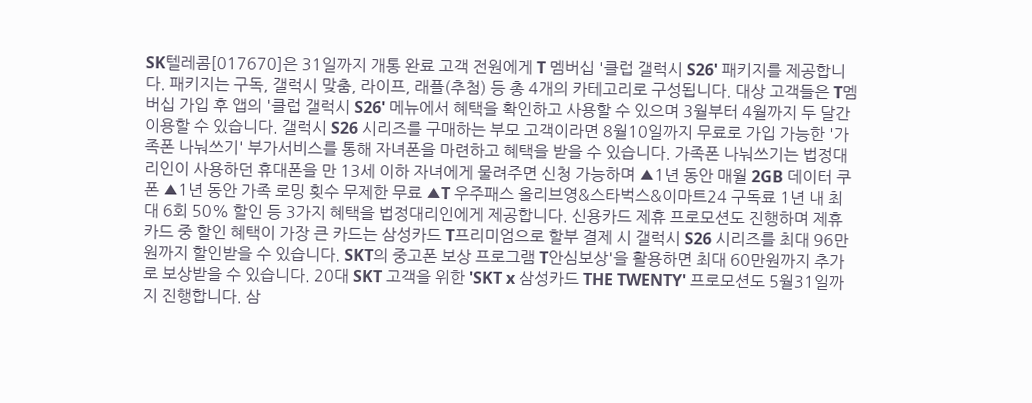SK텔레콤[017670]은 31일까지 개통 완료 고객 전원에게 T 멤버십 '클럽 갤럭시 S26' 패키지를 제공합니다. 패키지는 구독, 갤럭시 맞춤, 라이프, 래플(추첨) 등 총 4개의 카테고리로 구성됩니다. 대상 고객들은 T멤버십 가입 후 앱의 '클럽 갤럭시 S26' 메뉴에서 혜택을 확인하고 사용할 수 있으며 3월부터 4월까지 두 달간 이용할 수 있습니다. 갤럭시 S26 시리즈를 구매하는 부모 고객이라면 8월10일까지 무료로 가입 가능한 '가족폰 나눠쓰기' 부가서비스를 통해 자녀폰을 마련하고 혜택을 받을 수 있습니다. 가족폰 나눠쓰기는 법정대리인이 사용하던 휴대폰을 만 13세 이하 자녀에게 물려주면 신청 가능하며 ▲1년 동안 매월 2GB 데이터 쿠폰 ▲1년 동안 가족 로밍 횟수 무제한 무료 ▲T 우주패스 올리브영&스타벅스&이마트24 구독료 1년 내 최대 6회 50% 할인 등 3가지 혜택을 법정대리인에게 제공합니다. 신용카드 제휴 프로모션도 진행하며 제휴카드 중 할인 혜택이 가장 큰 카드는 삼성카드 T프리미엄으로 할부 결제 시 갤럭시 S26 시리즈를 최대 96만원까지 할인받을 수 있습니다. SKT의 중고폰 보상 프로그램 T안심보상'을 활용하면 최대 60만원까지 추가로 보상받을 수 있습니다. 20대 SKT 고객을 위한 'SKT x 삼성카드 THE TWENTY' 프로모션도 5월31일까지 진행합니다. 삼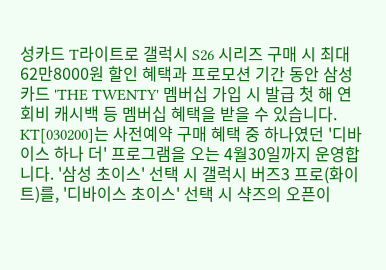성카드 T라이트로 갤럭시 S26 시리즈 구매 시 최대 62만8000원 할인 혜택과 프로모션 기간 동안 삼성카드 'THE TWENTY' 멤버십 가입 시 발급 첫 해 연회비 캐시백 등 멤버십 혜택을 받을 수 있습니다. KT[030200]는 사전예약 구매 혜택 중 하나였던 '디바이스 하나 더' 프로그램을 오는 4월30일까지 운영합니다. '삼성 초이스' 선택 시 갤럭시 버즈3 프로(화이트)를, '디바이스 초이스' 선택 시 샥즈의 오픈이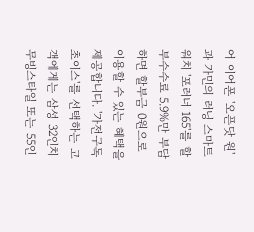어 이어폰 '오픈닷 원'과 가민의 러닝 스마트 워치 '포러너 165'를 할부수수료 5.9%만 부담하면 할부금 0원으로 이용할 수 있는 혜택을 제공합니다. '가전구독 초이스'를 선택하는 고객에게는 삼성 32인치 무빙스타일 또는 55인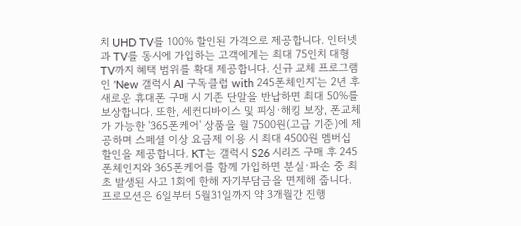치 UHD TV를 100% 할인된 가격으로 제공합니다. 인터넷과 TV를 동시에 가입하는 고객에게는 최대 75인치 대형 TV까지 혜택 범위를 확대 제공합니다. 신규 교체 프로그램인 'New 갤럭시 AI 구독클럽 with 245폰체인지'는 2년 후 새로운 휴대폰 구매 시 기존 단말을 반납하면 최대 50%를 보상합니다. 또한, 세컨디바이스 및 피싱·해킹 보장, 폰교체가 가능한 '365폰케어' 상품을 월 7500원(고급 기준)에 제공하며 스페셜 이상 요금제 이용 시 최대 4500원 멤버십 할인을 제공합니다. KT는 갤럭시 S26 시리즈 구매 후 245폰체인지와 365폰케어를 함께 가입하면 분실·파손 중 최초 발생된 사고 1회에 한해 자기부담금을 면제해 줍니다. 프로모션은 6일부터 5월31일까지 약 3개월간 진행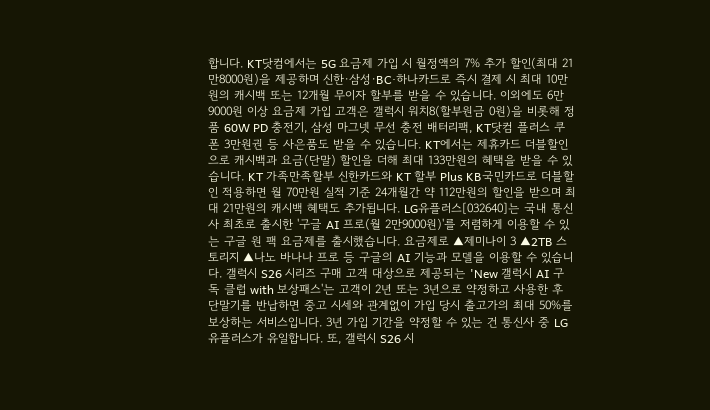합니다. KT닷컴에서는 5G 요금제 가입 시 월정액의 7% 추가 할인(최대 21만8000원)을 제공하며 신한·삼성·BC·하나카드로 즉시 결제 시 최대 10만원의 캐시백 또는 12개월 무이자 할부를 받을 수 있습니다. 이외에도 6만9000원 이상 요금제 가입 고객은 갤럭시 워치8(할부원금 0원)을 비롯해 정품 60W PD 충전기, 삼성 마그넷 무선 충전 배터리팩, KT닷컴 플러스 쿠폰 3만원권 등 사은품도 받을 수 있습니다. KT에서는 제휴카드 더블할인으로 캐시백과 요금(단말) 할인을 더해 최대 133만원의 혜택을 받을 수 있습니다. KT 가족만족할부 신한카드와 KT 할부 Plus KB국민카드로 더블할인 적용하면 월 70만원 실적 기준 24개월간 약 112만원의 할인을 받으며 최대 21만원의 캐시백 혜택도 추가됩니다. LG유플러스[032640]는 국내 통신사 최초로 출시한 '구글 AI 프로(월 2만9000원)'를 저렴하게 이용할 수 있는 구글 원 팩 요금제를 출시했습니다. 요금제로 ▲제미나이 3 ▲2TB 스토리지 ▲나노 바나나 프로 등 구글의 AI 기능과 모델을 이용할 수 있습니다. 갤럭시 S26 시리즈 구매 고객 대상으로 제공되는 'New 갤럭시 AI 구독 클럽 with 보상패스'는 고객이 2년 또는 3년으로 약정하고 사용한 후 단말기를 반납하면 중고 시세와 관계없이 가입 당시 출고가의 최대 50%를 보상하는 서비스입니다. 3년 가입 기간을 약정할 수 있는 건 통신사 중 LG유플러스가 유일합니다. 또, 갤럭시 S26 시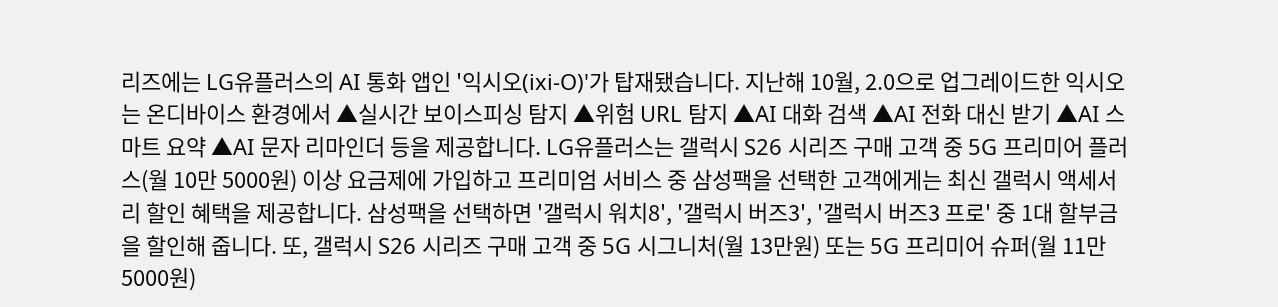리즈에는 LG유플러스의 AI 통화 앱인 '익시오(ixi-O)'가 탑재됐습니다. 지난해 10월, 2.0으로 업그레이드한 익시오는 온디바이스 환경에서 ▲실시간 보이스피싱 탐지 ▲위험 URL 탐지 ▲AI 대화 검색 ▲AI 전화 대신 받기 ▲AI 스마트 요약 ▲AI 문자 리마인더 등을 제공합니다. LG유플러스는 갤럭시 S26 시리즈 구매 고객 중 5G 프리미어 플러스(월 10만 5000원) 이상 요금제에 가입하고 프리미엄 서비스 중 삼성팩을 선택한 고객에게는 최신 갤럭시 액세서리 할인 혜택을 제공합니다. 삼성팩을 선택하면 '갤럭시 워치8', '갤럭시 버즈3', '갤럭시 버즈3 프로' 중 1대 할부금을 할인해 줍니다. 또, 갤럭시 S26 시리즈 구매 고객 중 5G 시그니처(월 13만원) 또는 5G 프리미어 슈퍼(월 11만5000원)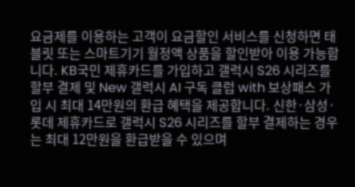요금제를 이용하는 고객이 요금할인 서비스를 신청하면 태블릿 또는 스마트기기 월정액 상품을 할인받아 이용 가능합니다. KB국민 제휴카드를 가입하고 갤럭시 S26 시리즈를 할부 결제 및 New 갤럭시 AI 구독 클럽 with 보상패스 가입 시 최대 14만원의 환급 혜택을 제공합니다. 신한·삼성·롯데 제휴카드로 갤럭시 S26 시리즈를 할부 결제하는 경우는 최대 12만원을 환급받을 수 있으며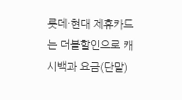롯데·현대 제휴카드는 더블할인으로 캐시백과 요금(단말)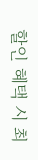할인 혜택 시 최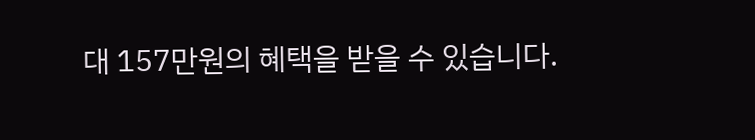대 157만원의 혜택을 받을 수 있습니다.